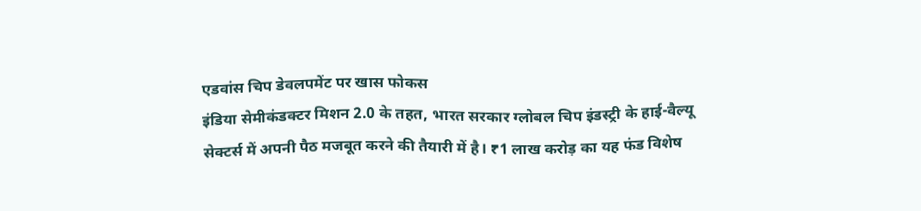एडवांस चिप डेवलपमेंट पर खास फोकस
इंडिया सेमीकंडक्टर मिशन 2.0 के तहत, भारत सरकार ग्लोबल चिप इंडस्ट्री के हाई-वैल्यू सेक्टर्स में अपनी पैठ मजबूत करने की तैयारी में है। ₹1 लाख करोड़ का यह फंड विशेष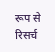रूप से रिसर्च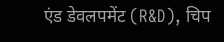एंड डेवलपमेंट (R&D), चिप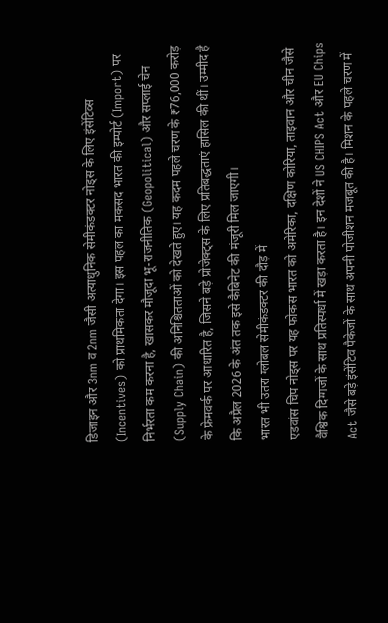डिजाइन और 3nm व 2nm जैसी अत्याधुनिक सेमीकंडक्टर नोड्स के लिए इंसेंटिव्स (Incentives) को प्राथमिकता देगा। इस पहल का मकसद भारत की इम्पोर्ट (Import) पर निर्भरता कम करना है, खासकर मौजूदा भू-राजनीतिक (Geopolitical) और सप्लाई चेन (Supply Chain) की अनिश्चितताओं को देखते हुए। यह कदम पहले चरण के ₹76,000 करोड़ के फ्रेमवर्क पर आधारित है, जिसने बड़े प्रोजेक्ट्स के लिए प्रतिबद्धताएं हासिल की थीं। उम्मीद है कि अप्रैल 2026 के अंत तक इसे कैबिनेट की मंजूरी मिल जाएगी।
भारत भी उतरा ग्लोबल सेमीकंडक्टर की दौड़ में
एडवांस चिप नोड्स पर यह फोकस भारत को अमेरिका, दक्षिण कोरिया, ताइवान और चीन जैसे वैश्विक दिग्गजों के साथ प्रतिस्पर्धा में खड़ा करता है। इन देशों ने US CHIPS Act और EU Chips Act जैसे बड़े इंसेंटिव पैकेजों के साथ अपनी पोजीशन मजबूत की है। मिशन के पहले चरण में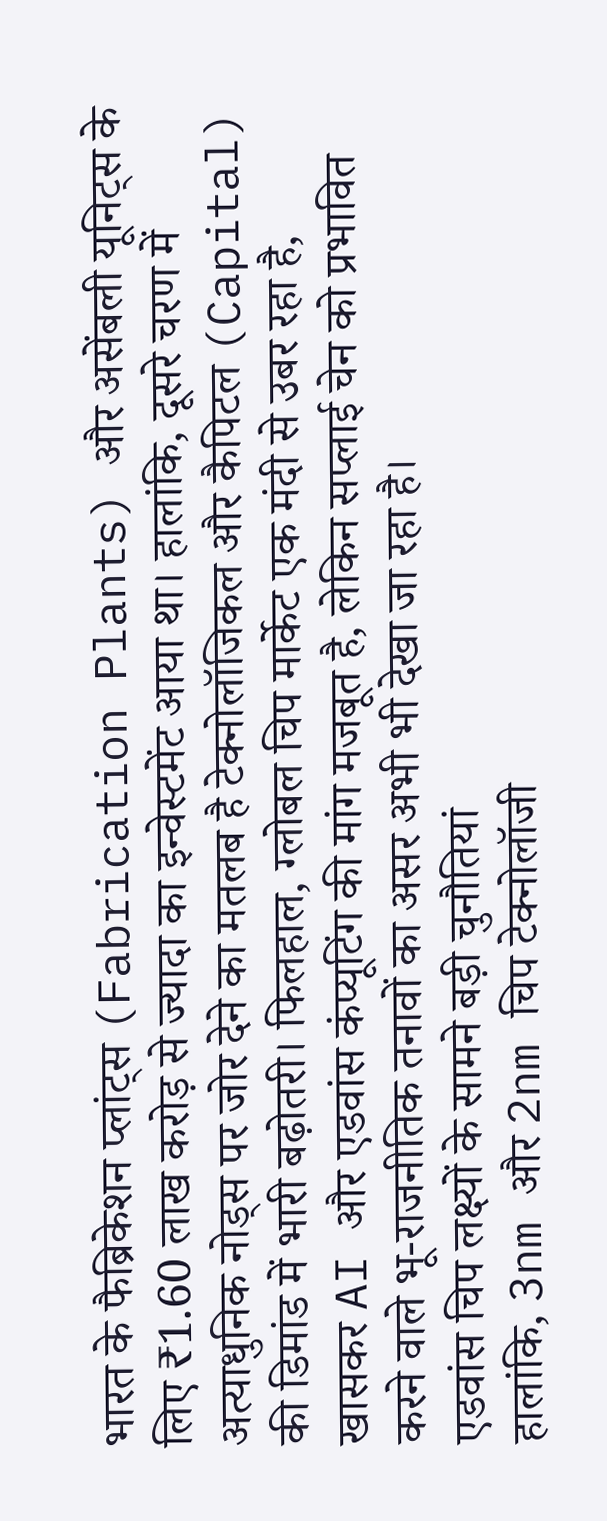भारत के फैब्रिकेशन प्लांट्स (Fabrication Plants) और असेंबली यूनिट्स के लिए ₹1.60 लाख करोड़ से ज्यादा का इन्वेस्टमेंट आया था। हालांकि, दूसरे चरण में अत्याधुनिक नोड्स पर जोर देने का मतलब है टेक्नोलॉजिकल और कैपिटल (Capital) की डिमांड में भारी बढ़ोतरी। फिलहाल, ग्लोबल चिप मार्केट एक मंदी से उबर रहा है, खासकर AI और एडवांस कंप्यूटिंग की मांग मजबूत है, लेकिन सप्लाई चेन को प्रभावित करने वाले भू-राजनीतिक तनावों का असर अभी भी देखा जा रहा है।
एडवांस चिप लक्ष्यों के सामने बड़ी चुनौतियां
हालांकि, 3nm और 2nm चिप टेक्नोलॉजी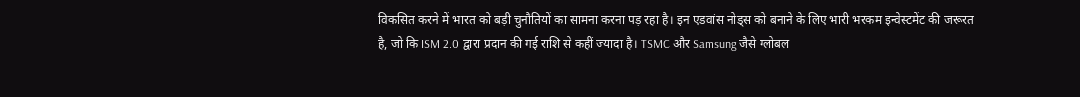विकसित करने में भारत को बड़ी चुनौतियों का सामना करना पड़ रहा है। इन एडवांस नोड्स को बनाने के लिए भारी भरकम इन्वेस्टमेंट की जरूरत है, जो कि ISM 2.0 द्वारा प्रदान की गई राशि से कहीं ज्यादा है। TSMC और Samsung जैसे ग्लोबल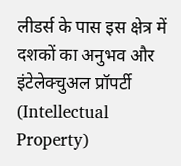लीडर्स के पास इस क्षेत्र में दशकों का अनुभव और इंटेलेक्चुअल प्रॉपर्टी (Intellectual Property)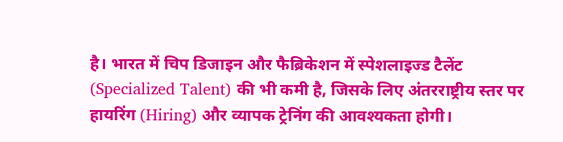है। भारत में चिप डिजाइन और फैब्रिकेशन में स्पेशलाइज्ड टैलेंट (Specialized Talent) की भी कमी है, जिसके लिए अंतरराष्ट्रीय स्तर पर हायरिंग (Hiring) और व्यापक ट्रेनिंग की आवश्यकता होगी।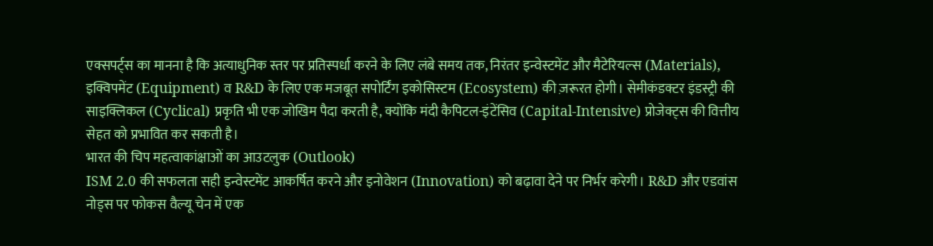एक्सपर्ट्स का मानना है कि अत्याधुनिक स्तर पर प्रतिस्पर्धा करने के लिए लंबे समय तक, निरंतर इन्वेस्टमेंट और मैटेरियल्स (Materials), इक्विपमेंट (Equipment) व R&D के लिए एक मजबूत सपोर्टिंग इकोसिस्टम (Ecosystem) की ज़रूरत होगी। सेमीकंडक्टर इंडस्ट्री की साइक्लिकल (Cyclical) प्रकृति भी एक जोखिम पैदा करती है, क्योंकि मंदी कैपिटल-इंटेंसिव (Capital-Intensive) प्रोजेक्ट्स की वित्तीय सेहत को प्रभावित कर सकती है।
भारत की चिप महत्वाकांक्षाओं का आउटलुक (Outlook)
ISM 2.0 की सफलता सही इन्वेस्टमेंट आकर्षित करने और इनोवेशन (Innovation) को बढ़ावा देने पर निर्भर करेगी। R&D और एडवांस नोड्स पर फोकस वैल्यू चेन में एक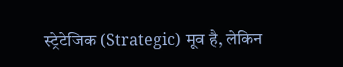स्ट्रेटेजिक (Strategic) मूव है, लेकिन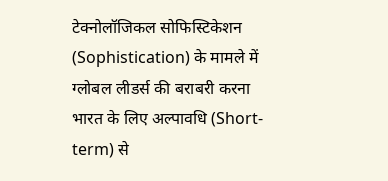टेक्नोलॉजिकल सोफिस्टिकेशन (Sophistication) के मामले में ग्लोबल लीडर्स की बराबरी करना भारत के लिए अल्पावधि (Short-term) से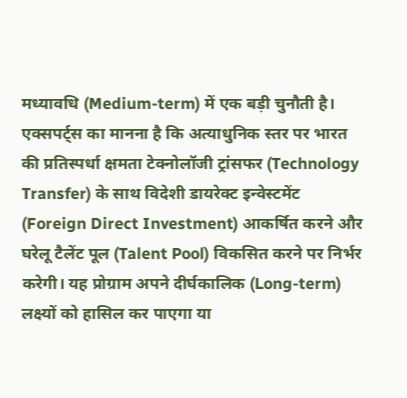मध्यावधि (Medium-term) में एक बड़ी चुनौती है। एक्सपर्ट्स का मानना है कि अत्याधुनिक स्तर पर भारत की प्रतिस्पर्धा क्षमता टेक्नोलॉजी ट्रांसफर (Technology Transfer) के साथ विदेशी डायरेक्ट इन्वेस्टमेंट (Foreign Direct Investment) आकर्षित करने और घरेलू टैलेंट पूल (Talent Pool) विकसित करने पर निर्भर करेगी। यह प्रोग्राम अपने दीर्घकालिक (Long-term) लक्ष्यों को हासिल कर पाएगा या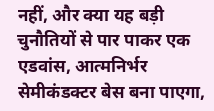नहीं, और क्या यह बड़ी चुनौतियों से पार पाकर एक एडवांस, आत्मनिर्भर सेमीकंडक्टर बेस बना पाएगा,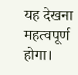यह देखना महत्वपूर्ण होगा।